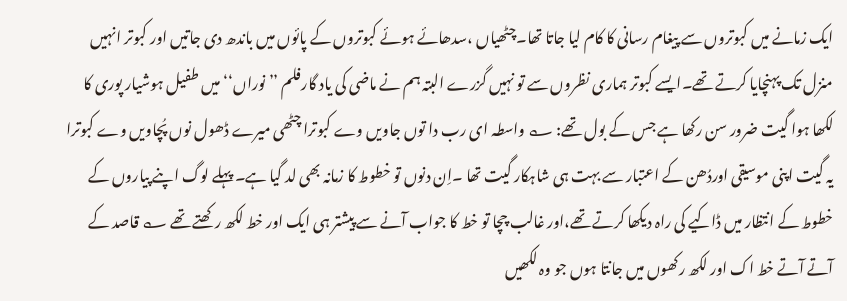ایک زمانے میں کبوتروں سے پیغام رسانی کا کام لیا جاتا تھا۔چٹھیاں ،سدھائے ہوئے کبوتروں کے پائوں میں باندھ دی جاتیں اور کبوتر انہیں منزل تک پہنچایا کرتے تھے۔ایسے کبوتر ہماری نظروں سے تو نہیں گزرے البتہ ہم نے ماضی کی یاد گارفلم ’’ نوراں‘‘ میں طفیل ہوشیار پوری کا لکھا ہوا گیت ضرور سن رکھا ہے جس کے بول تھے: ؎ واسطہ ای رب دا توں جاویں وے کبوترا چٹھی میرے ڈھول نوں پُچاویں وے کبوترا یہ گیت اپنی موسیقی اوردُھن کے اعتبار سے بہت ہی شاہکار گیت تھا ۔اِن دنوں تو خطوط کا زمانہ بھی لد گیا ہے۔ پہلے لوگ اپنے پیاروں کے خطوط کے انتظار میں ڈاکیے کی راہ دیکھا کرتے تھے،اور غالب چچا تو خط کا جواب آنے سے پیشتر ہی ایک اور خط لکھ رکھتے تھے ؎ قاصد کے آتے آتے خط اک اور لکھ رکھوں میں جانتا ہوں جو وہ لکھیں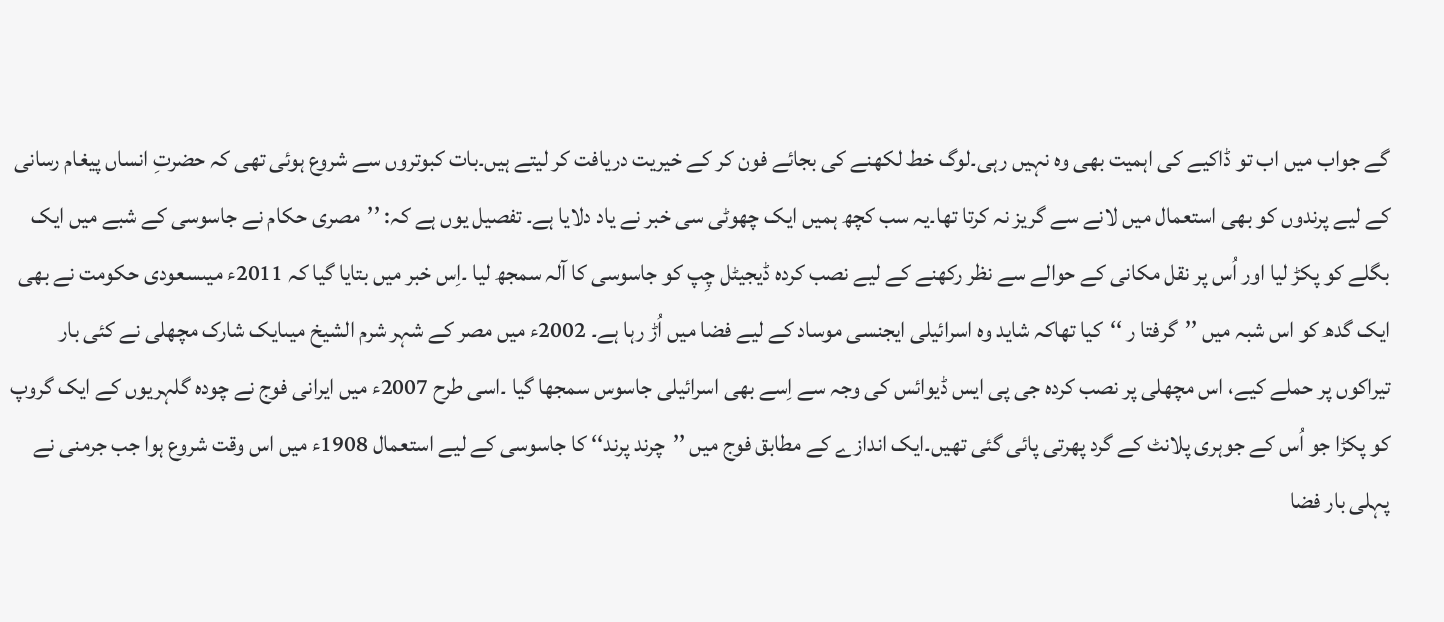گے جواب میں اب تو ڈاکیے کی اہمیت بھی وہ نہیں رہی۔لوگ خط لکھنے کی بجائے فون کر کے خیریت دریافت کر لیتے ہیں۔بات کبوتروں سے شروع ہوئی تھی کہ حضرتِ انساں پیغام رسانی کے لیے پرندوں کو بھی استعمال میں لانے سے گریز نہ کرتا تھا۔یہ سب کچھ ہمیں ایک چھوٹی سی خبر نے یاد دلایا ہے۔ تفصیل یوں ہے کہ: ’’مصری حکام نے جاسوسی کے شبے میں ایک بگلے کو پکڑ لیا اور اُس پر نقل مکانی کے حوالے سے نظر رکھنے کے لیے نصب کردہ ڈیجیٹل چِپ کو جاسوسی کا آلہ سمجھ لیا ۔اِس خبر میں بتایا گیا کہ 2011ء میںسعودی حکومت نے بھی ایک گدھ کو اس شبہ میں ’’گرفتا ر ‘‘کیا تھاکہ شاید وہ اسرائیلی ایجنسی موساد کے لیے فضا میں اُڑ رہا ہے۔ 2002ء میں مصر کے شہر شرم الشیخ میںایک شارک مچھلی نے کئی بار تیراکوں پر حملے کیے، اس مچھلی پر نصب کردہ جی پی ایس ڈیوائس کی وجہ سے اِسے بھی اسرائیلی جاسوس سمجھا گیا ۔اسی طرح 2007ء میں ایرانی فوج نے چودہ گلہریوں کے ایک گروپ کو پکڑا جو اُس کے جوہری پلانٹ کے گرد پھرتی پائی گئی تھیں۔ایک اندازے کے مطابق فوج میں ’’چرند پرند‘‘ کا جاسوسی کے لیے استعمال 1908ء میں اس وقت شروع ہوا جب جرمنی نے پہلی بار فضا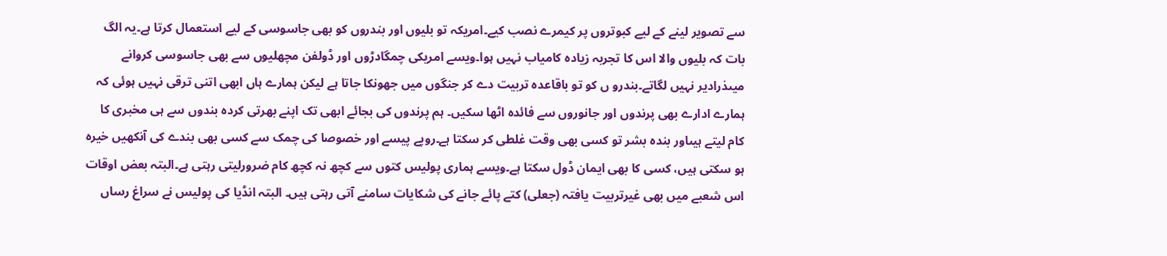سے تصویر لینے کے لیے کبوتروں پر کیمرے نصب کیے۔امریکہ تو بلیوں اور بندروں کو بھی جاسوسی کے لیے استعمال کرتا ہے۔یہ الگ بات کہ بلیوں والا اس کا تجربہ زیادہ کامیاب نہیں ہوا۔ویسے امریکی چمگادڑوں اور ڈولفن مچھلیوں سے بھی جاسوسی کروانے میںذرادیر نہیں لگاتے۔بندرو ں کو تو باقاعدہ تربیت دے کر جنگوں میں جھونکا جاتا ہے لیکن ہمارے ہاں ابھی اتنی ترقی نہیں ہوئی کہ ہمارے ادارے بھی پرندوں اور جانوروں سے فائدہ اٹھا سکیں۔ ہم پرندوں کی بجائے ابھی تک اپنے بھرتی کردہ بندوں سے ہی مخبری کا کام لیتے ہیںاور بندہ بشر تو کسی بھی وقت غلطی کر سکتا ہے۔روپے پیسے اور خصوصا کی چمک سے کسی بھی بندے کی آنکھیں خیرہ ہو سکتی ہیں، کسی کا بھی ایمان ڈول سکتا ہے۔ویسے ہماری پولیس کتوں سے کچھ نہ کچھ کام ضرورلیتی رہتی ہے۔البتہ بعض اوقات اس شعبے میں بھی غیرتربیت یافتہ (جعلی) کتے پائے جانے کی شکایات سامنے آتی رہتی ہیں۔ البتہ انڈیا کی پولیس نے سراغ رساں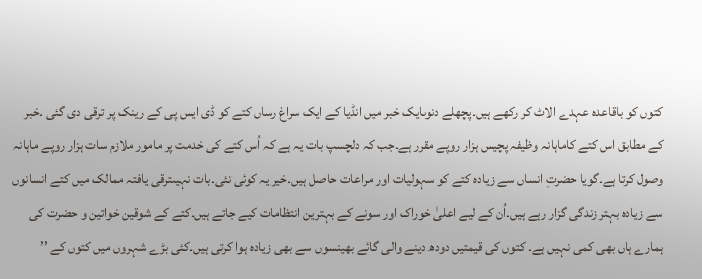کتوں کو باقاعدہ عہدے الاٹ کر رکھے ہیں۔پچھلے دنوںایک خبر میں انڈیا کے ایک سراغ رساں کتے کو ڈی ایس پی کے رینک پر ترقی دی گئی ۔خبر کے مطابق اس کتے کاماہانہ وظیفہ پچیس ہزار روپے مقرر ہے۔جب کہ دلچسپ بات یہ ہے کہ اُس کتے کی خدمت پر مامور ملازم سات ہزار روپے ماہانہ وصول کرتا ہے۔گویا حضرتِ انساں سے زیادہ کتے کو سہولیات اور مراعات حاصل ہیں۔خیر یہ کوئی نئی۔بات نہیںترقی یافتہ ممالک میں کتے انسانوں سے زیادہ بہتر زندگی گزار رہے ہیں۔اُن کے لیے اعلیٰ خوراک اور سونے کے بہترین انتظامات کیے جاتے ہیں۔کتے کے شوقین خواتین و حضرت کی ہمارے ہاں بھی کمی نہیں ہے۔ کتوں کی قیمتیں دودھ دینے والی گائے بھینسوں سے بھی زیادہ ہوا کرتی ہیں۔کئی بڑے شہروں میں کتوں کے ’’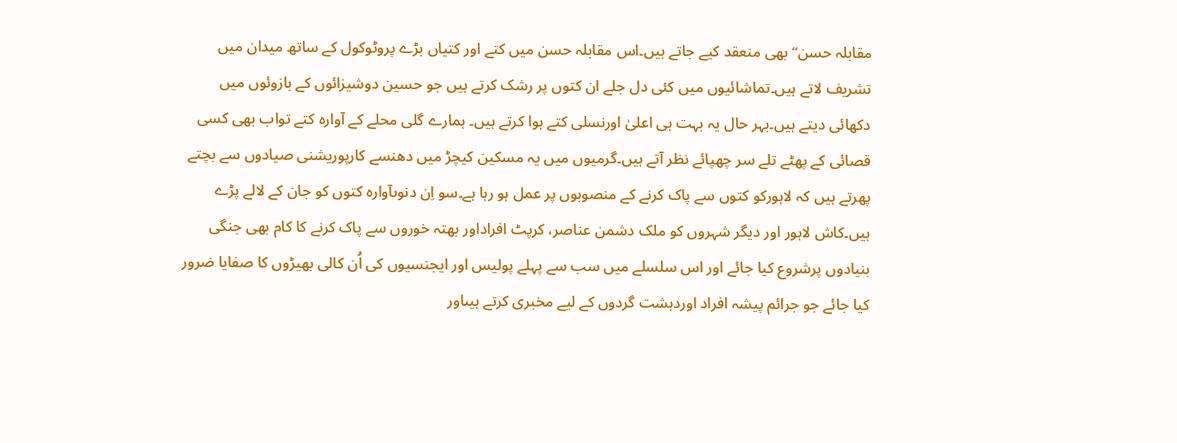مقابلہ حسن‘‘ بھی منعقد کیے جاتے ہیں۔اس مقابلہ حسن میں کتے اور کتیاں بڑے پروٹوکول کے ساتھ میدان میں تشریف لاتے ہیں۔تماشائیوں میں کئی دل جلے ان کتوں پر رشک کرتے ہیں جو حسین دوشیزائوں کے بازوئوں میں دکھائی دیتے ہیں۔بہر حال یہ بہت ہی اعلیٰ اورنسلی کتے ہوا کرتے ہیں۔ ہمارے گلی محلے کے آوارہ کتے تواب بھی کسی قصائی کے پھٹے تلے سر چھپائے نظر آتے ہیں۔گرمیوں میں یہ مسکین کیچڑ میں دھنسے کارپوریشنی صیادوں سے بچتے پھرتے ہیں کہ لاہورکو کتوں سے پاک کرنے کے منصوبوں پر عمل ہو رہا ہے۔سو اِن دنوںآوارہ کتوں کو جان کے لالے پڑے ہیں۔کاش لاہور اور دیگر شہروں کو ملک دشمن عناصر، کرپٹ افراداور بھتہ خوروں سے پاک کرنے کا کام بھی جنگی بنیادوں پرشروع کیا جائے اور اس سلسلے میں سب سے پہلے پولیس اور ایجنسیوں کی اُن کالی بھیڑوں کا صفایا ضرور کیا جائے جو جرائم پیشہ افراد اوردہشت گردوں کے لیے مخبری کرتے ہیںاور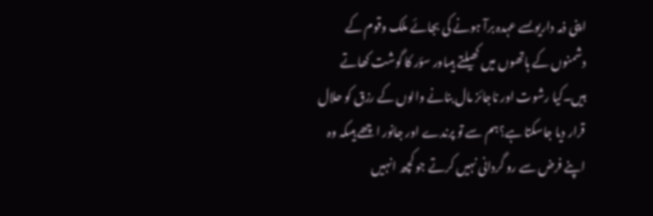اپنی ذمہ داریوںسے عہدہ برآ ہونے کی بجائے ملک وقوم کے دشمنوں کے ہاتھوں میں کھیلتے ہیںاور سؤر کا گوشت کھاتے ہیں۔کیا رشوت اور ناجائز مال بنانے والوں کے رزق کو حلال قرار دیا جاسکتا ہے؟ہم سے تو پرندے اور جانور اچھے ہیںکہ وہ اپنے فرض سے رو گردانی نہیں کرتے جو کچھ انہیں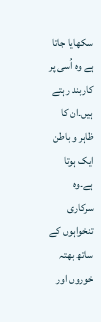سکھایا جاتا ہے وہ اُسی پر کاربند رہتے ہیں۔ان کا ظاہر و باطن ایک ہوتا ہے۔وہ سرکاری تنخواہوں کے ساتھ بھتہ خوروں اور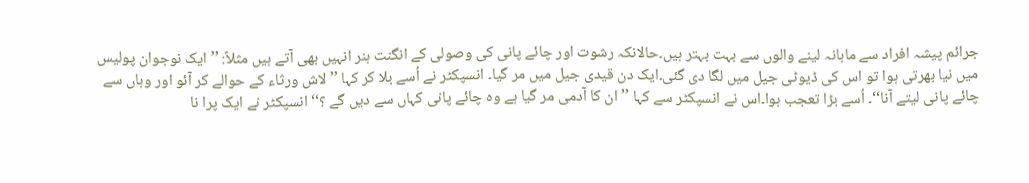جرائم پیشہ افراد سے ماہانہ لینے والوں سے بہت بہتر ہیں۔حالانکہ رشوت اور چائے پانی کی وصولی کے انگنت ہنر انہیں بھی آتے ہیں مثلاً: ’’ایک نوجوان پولیس میں نیا بھرتی ہوا تو اس کی ڈیوٹی جیل میں لگا دی گئی۔ایک دن قیدی جیل میں مر گیا۔ انسپکٹر نے اُسے بلا کر کہا ’’ لاش ورثاء کے حوالے کر آئو اور وہاں سے چائے پانی لیتے آنا‘‘۔ اُسے بڑا تعجب ہوا۔اس نے انسپکٹر سے کہا ’’ ان کا آدمی مر گیا ہے وہ چائے پانی کہاں سے دیں گے ؟‘‘ انسپکٹر نے ایک پرا نا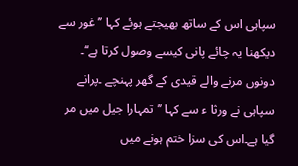سپاہی اس کے ساتھ بھیجتے ہوئے کہا ’’غور سے دیکھنا یہ چائے پانی کیسے وصول کرتا ہے‘‘۔ دونوں مرنے والے قیدی کے گھر پہنچے ۔پرانے سپاہی نے ورثا ء سے کہا ’’تمہارا جیل میں مر گیا ہے۔اس کی سزا ختم ہونے میں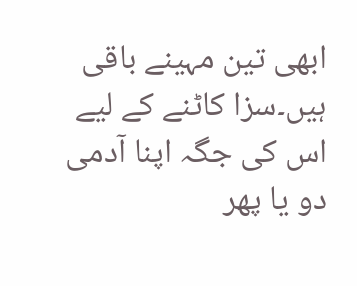ابھی تین مہینے باقی ہیں۔سزا کاٹنے کے لیے اس کی جگہ اپنا آدمی دو یا پھر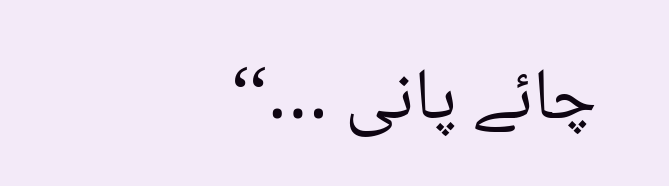چائے پانی …‘‘